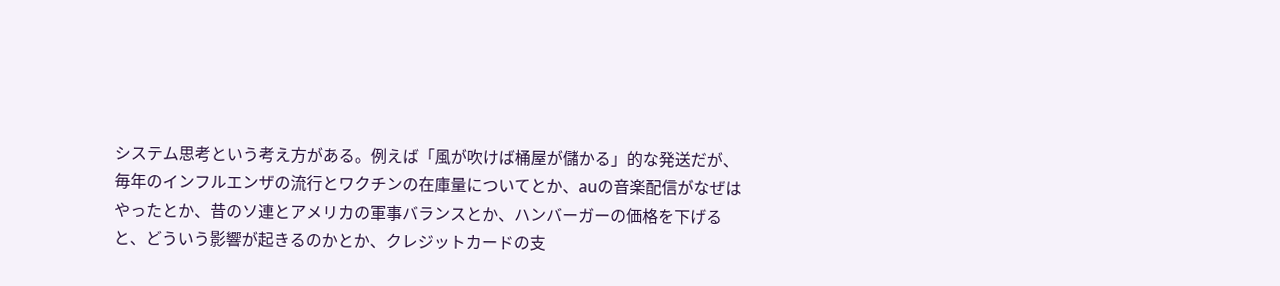システム思考という考え方がある。例えば「風が吹けば桶屋が儲かる」的な発送だが、毎年のインフルエンザの流行とワクチンの在庫量についてとか、auの音楽配信がなぜはやったとか、昔のソ連とアメリカの軍事バランスとか、ハンバーガーの価格を下げると、どういう影響が起きるのかとか、クレジットカードの支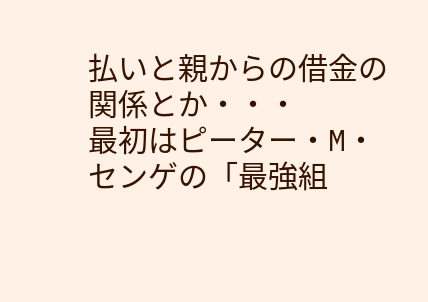払いと親からの借金の関係とか・・・
最初はピーター・M・センゲの「最強組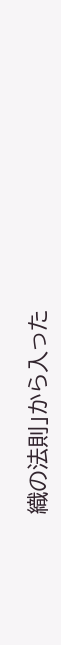織の法則」から入った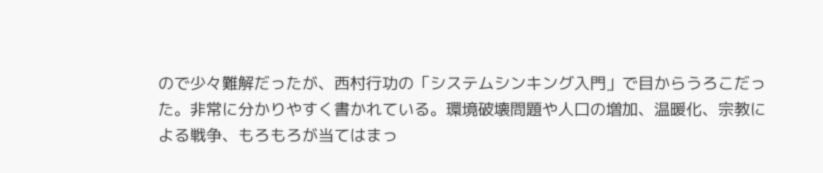ので少々難解だったが、西村行功の「システムシンキング入門」で目からうろこだった。非常に分かりやすく書かれている。環境破壊問題や人口の増加、温暖化、宗教による戦争、もろもろが当てはまっ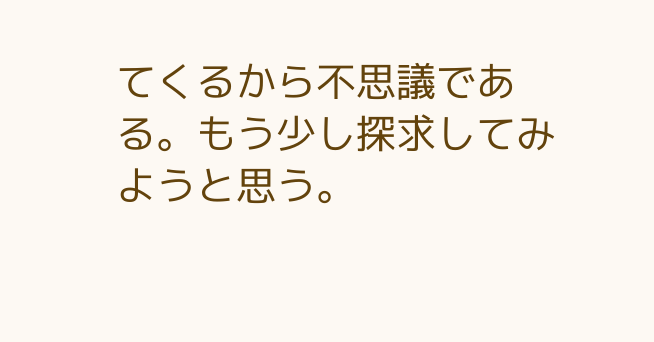てくるから不思議である。もう少し探求してみようと思う。